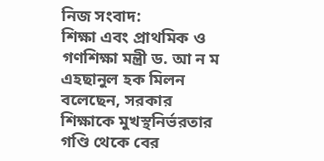নিজ সংবাদ:
শিক্ষা এবং প্রাথমিক ও গণশিক্ষা মন্ত্রী ড. আ ন ম এহছানুল হক মিলন বলেছেন, সরকার শিক্ষাকে মুখস্থনির্ভরতার গণ্ডি থেকে বের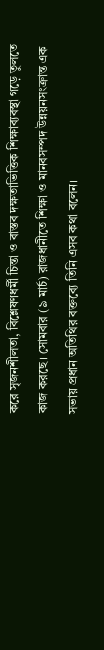করে সৃজনশীলতা, বিশ্লেষণধর্মী চিন্তা ও বাস্তব দক্ষতাভিত্তিক শিক্ষাব্যবস্থা গড়ে তুলতে কাজ করছে। সোমবার (৯ মার্চ) রাজধানীতে শিক্ষা ও মানবসম্পদ উন্নয়নসংক্রান্ত এক সভায় প্রধান অতিথির বক্তব্যে তিনি এসব কথা বলেন।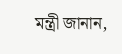মন্ত্রী জানান,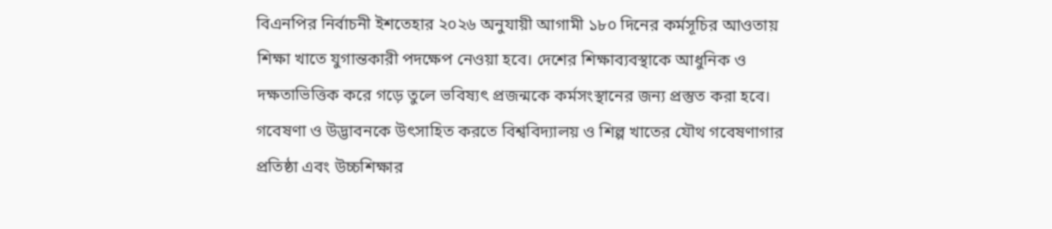বিএনপির নির্বাচনী ইশতেহার ২০২৬ অনুযায়ী আগামী ১৮০ দিনের কর্মসূচির আওতায় শিক্ষা খাতে যুগান্তকারী পদক্ষেপ নেওয়া হবে। দেশের শিক্ষাব্যবস্থাকে আধুনিক ও দক্ষতাভিত্তিক করে গড়ে তুলে ভবিষ্যৎ প্রজন্মকে কর্মসংস্থানের জন্য প্রস্তুত করা হবে। গবেষণা ও উদ্ভাবনকে উৎসাহিত করতে বিশ্ববিদ্যালয় ও শিল্প খাতের যৌথ গবেষণাগার প্রতিষ্ঠা এবং উচ্চশিক্ষার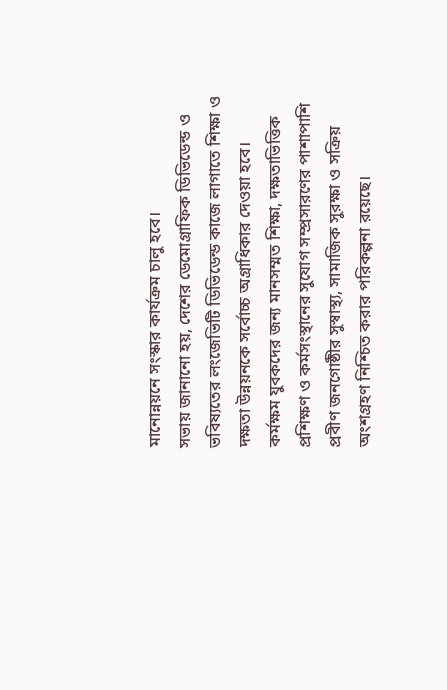মানোন্নয়নে সংস্কার কার্যক্রম চালু হবে।
সভায় জানানো হয়, দেশের ডেমোগ্রাফিক ডিভিডেন্ড ও ভবিষ্যতের লংজেভিটি ডিভিডেন্ড কাজে লাগাতে শিক্ষা ও দক্ষতা উন্নয়নকে সর্বোচ্চ অগ্রাধিকার দেওয়া হবে। কর্মক্ষম যুবকদের জন্য মানসম্মত শিক্ষা, দক্ষতাভিত্তিক প্রশিক্ষণ ও কর্মসংস্থানের সুযোগ সম্প্রসারণের পাশাপাশি প্রবীণ জনগোষ্ঠীর সুস্বাস্থ্য, সামাজিক সুরক্ষা ও সক্রিয় অংশগ্রহণ নিশ্চিত করার পরিকল্পনা রয়েছে।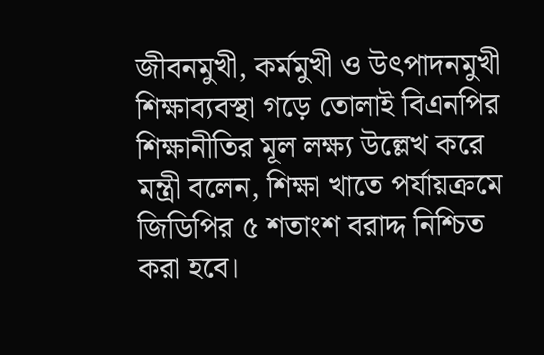জীবনমুখী, কর্মমুখী ও উৎপাদনমুখী শিক্ষাব্যবস্থা গড়ে তোলাই বিএনপির শিক্ষানীতির মূল লক্ষ্য উল্লেখ করে মন্ত্রী বলেন, শিক্ষা খাতে পর্যায়ক্রমে জিডিপির ৫ শতাংশ বরাদ্দ নিশ্চিত করা হবে।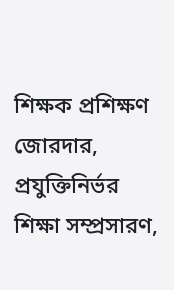শিক্ষক প্রশিক্ষণ জোরদার, প্রযুক্তিনির্ভর শিক্ষা সম্প্রসারণ,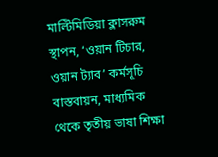মাল্টিমিডিয়া ক্লাসরুম স্থাপন, ‘ওয়ান টিচার, ওয়ান ট্যাব’ কর্মসূচি বাস্তবায়ন, মাধ্যমিক থেকে তৃতীয় ভাষা শিক্ষা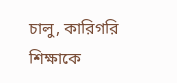চালু, কারিগরি শিক্ষাকে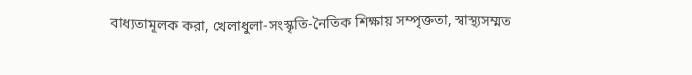বাধ্যতামূলক করা, খেলাধুলা-সংস্কৃতি-নৈতিক শিক্ষায় সম্পৃক্ততা, স্বাস্থ্যসম্মত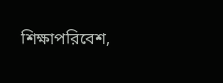শিক্ষাপরিবেশ,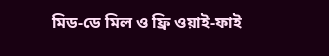মিড-ডে মিল ও ফ্রি ওয়াই-ফাই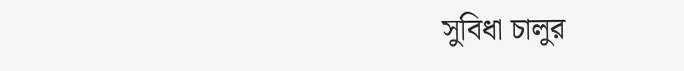সুবিধা চালুর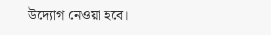উদ্যোগ নেওয়া হবে।